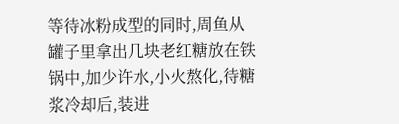等待冰粉成型的同时,周鱼从罐子里拿出几块老红糖放在铁锅中,加少许水,小火熬化,待糖浆冷却后,装进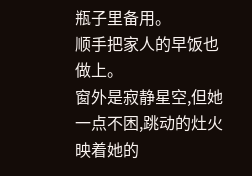瓶子里备用。
顺手把家人的早饭也做上。
窗外是寂静星空,但她一点不困,跳动的灶火映着她的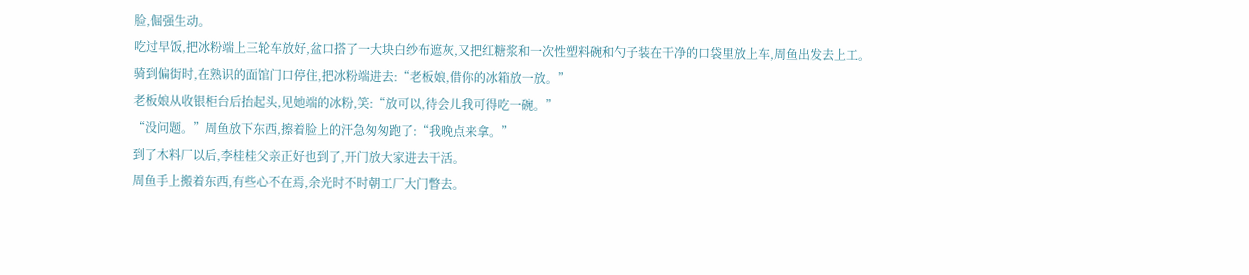脸,倔强生动。
吃过早饭,把冰粉端上三轮车放好,盆口搭了一大块白纱布遮灰,又把红糖浆和一次性塑料碗和勺子装在干净的口袋里放上车,周鱼出发去上工。
骑到偏街时,在熟识的面馆门口停住,把冰粉端进去:“老板娘,借你的冰箱放一放。”
老板娘从收银柜台后抬起头,见她端的冰粉,笑:“放可以,待会儿我可得吃一碗。”
“没问题。”周鱼放下东西,擦着脸上的汗急匆匆跑了:“我晚点来拿。”
到了木料厂以后,李桂桂父亲正好也到了,开门放大家进去干活。
周鱼手上搬着东西,有些心不在焉,余光时不时朝工厂大门瞥去。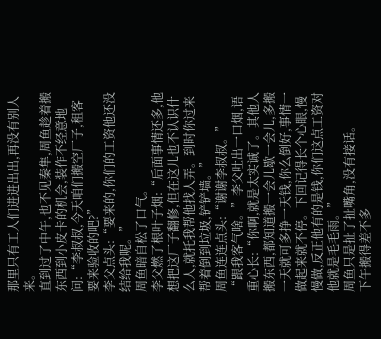那里只有工人们进进出出,再没有别人来。
直到过了中午,也不见秦隼,周鱼趁着搬东西到小皮卡的机会,装作不经意地问:“李叔叔,今天咱们搬空厂子,租客要来验收的吧?”
李父点头:“要来的,你们的工资他还没结给我呢。”
周鱼暗自松了口气。
李父燃了根叶子烟:“后面事情还多,他想把这厂子翻修,但在这儿也不认识什么人,就托我帮他找人弄。到时你过来帮着倒到垃圾,铲铲墙。”
周鱼连连点头:“谢谢李叔叔。”
“跟我客气啥。”李父吐出一口烟,语重心长:“你啊,就是太实诚了。其他人搬东西,都知道搬一会儿歇一会儿,多搬一天就可多挣一天钱,你么倒好,事情一做起来就不停。下回记得长个心眼,慢慢做,反正他有的是钱,你们这点工资对他就是毛毛雨。”
周鱼只是扯了扯嘴角,没有接话。
下午搬得差不多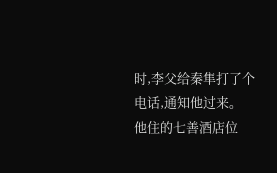时,李父给秦隼打了个电话,通知他过来。
他住的七善酒店位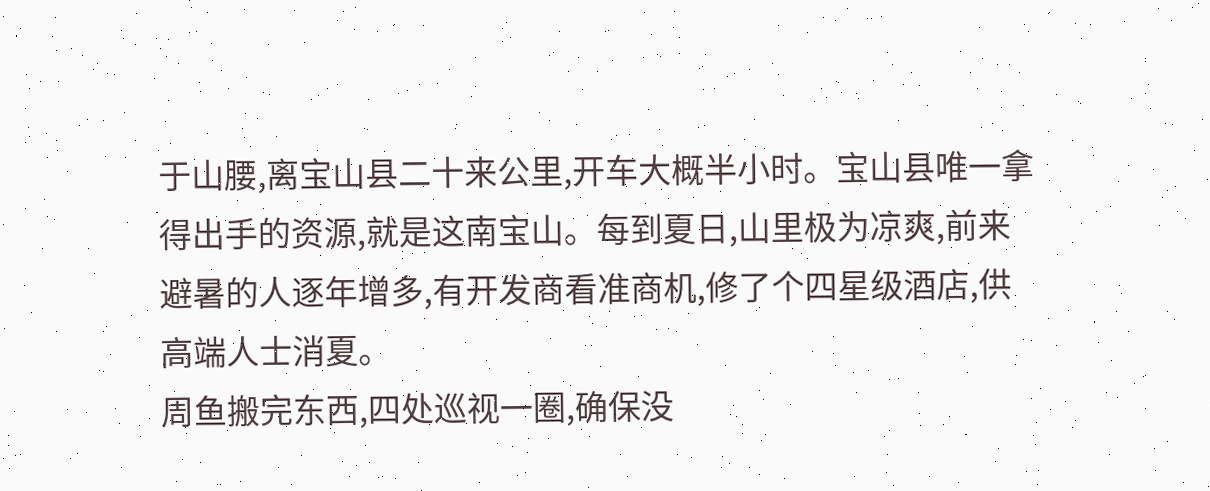于山腰,离宝山县二十来公里,开车大概半小时。宝山县唯一拿得出手的资源,就是这南宝山。每到夏日,山里极为凉爽,前来避暑的人逐年增多,有开发商看准商机,修了个四星级酒店,供高端人士消夏。
周鱼搬完东西,四处巡视一圈,确保没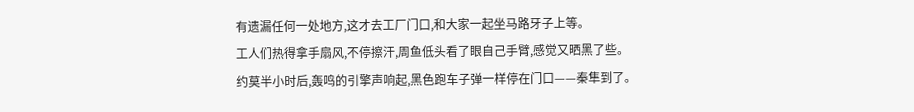有遗漏任何一处地方,这才去工厂门口,和大家一起坐马路牙子上等。
工人们热得拿手扇风,不停擦汗,周鱼低头看了眼自己手臂,感觉又晒黑了些。
约莫半小时后,轰鸣的引擎声响起,黑色跑车子弹一样停在门口——秦隼到了。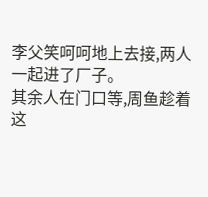李父笑呵呵地上去接,两人一起进了厂子。
其余人在门口等,周鱼趁着这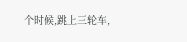个时候,跳上三轮车,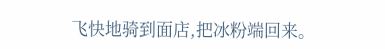飞快地骑到面店,把冰粉端回来。